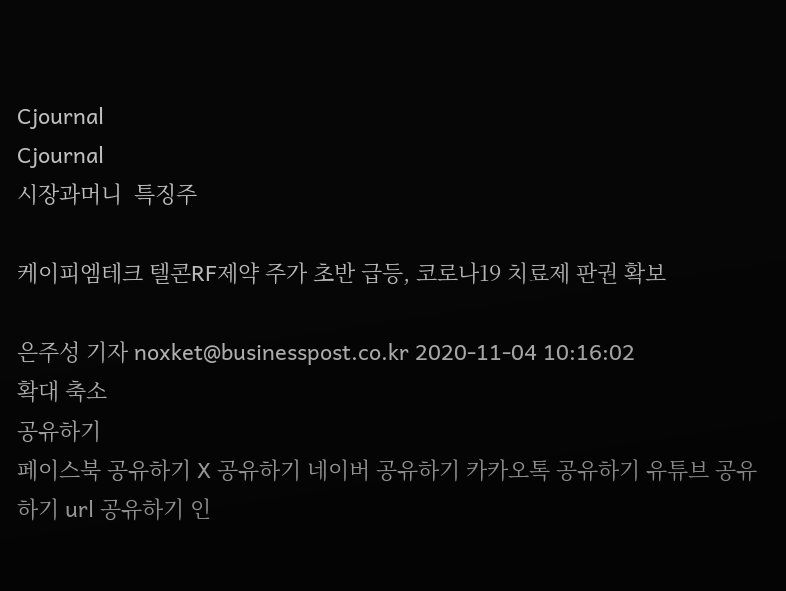Cjournal
Cjournal
시장과머니  특징주

케이피엠테크 텔콘RF제약 주가 초반 급등, 코로나19 치료제 판권 확보

은주성 기자 noxket@businesspost.co.kr 2020-11-04 10:16:02
확대 축소
공유하기
페이스북 공유하기 X 공유하기 네이버 공유하기 카카오톡 공유하기 유튜브 공유하기 url 공유하기 인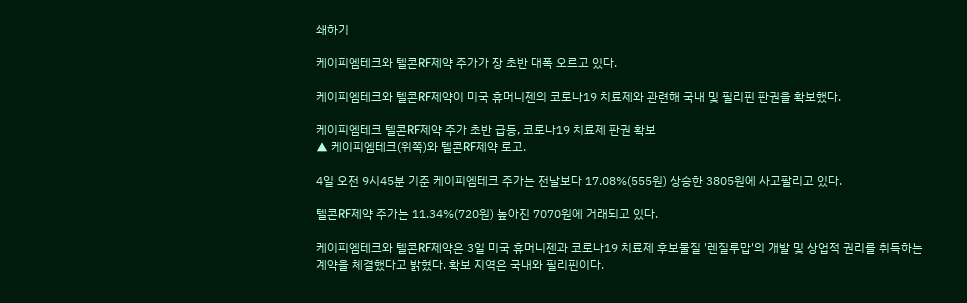쇄하기

케이피엠테크와 텔콘RF제약 주가가 장 초반 대폭 오르고 있다.

케이피엠테크와 텔콘RF제약이 미국 휴머니젠의 코로나19 치료제와 관련해 국내 및 필리핀 판권을 확보했다.

케이피엠테크 텔콘RF제약 주가 초반 급등, 코로나19 치료제 판권 확보
▲ 케이피엠테크(위쪽)와 텔콘RF제약 로고.

4일 오전 9시45분 기준 케이피엠테크 주가는 전날보다 17.08%(555원) 상승한 3805원에 사고팔리고 있다.

텔콘RF제약 주가는 11.34%(720원) 높아진 7070원에 거래되고 있다.

케이피엠테크와 텔콘RF제약은 3일 미국 휴머니젠과 코로나19 치료제 후보물질 '렌질루맙'의 개발 및 상업적 권리를 취득하는 계약을 체결했다고 밝혔다. 확보 지역은 국내와 필리핀이다.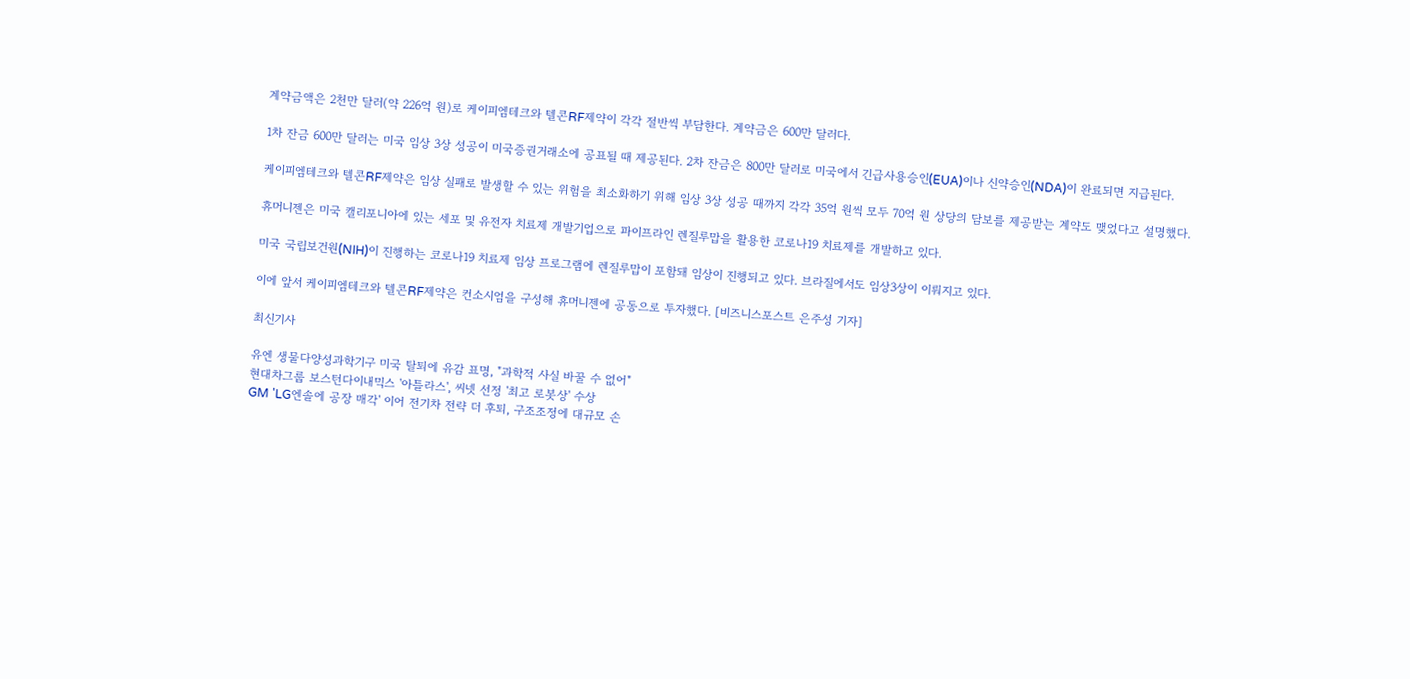계약금액은 2천만 달러(약 226억 원)로 케이피엠테크와 텔콘RF제약이 각각 절반씩 부담한다. 계약금은 600만 달러다.

1차 잔금 600만 달러는 미국 임상 3상 성공이 미국증권거래소에 공표될 때 제공된다. 2차 잔금은 800만 달러로 미국에서 긴급사용승인(EUA)이나 신약승인(NDA)이 완료되면 지급된다.

케이피엠테크와 텔콘RF제약은 임상 실패로 발생할 수 있는 위험을 최소화하기 위해 임상 3상 성공 때까지 각각 35억 원씩 모두 70억 원 상당의 담보를 제공받는 계약도 맺었다고 설명했다.

휴머니젠은 미국 캘리포니아에 있는 세포 및 유전자 치료제 개발기업으로 파이프라인 렌질루맙을 활용한 코로나19 치료제를 개발하고 있다.

미국 국립보건원(NIH)이 진행하는 코로나19 치료제 임상 프로그램에 렌질루맙이 포함돼 임상이 진행되고 있다. 브라질에서도 임상3상이 이뤄지고 있다.

이에 앞서 케이피엠테크와 텔콘RF제약은 컨소시엄을 구성해 휴머니젠에 공동으로 투자했다. [비즈니스포스트 은주성 기자]

최신기사

유엔 생물다양성과학기구 미국 탈퇴에 유감 표명, "과학적 사실 바꿀 수 없어"
현대차그룹 보스턴다이내믹스 '아틀라스', 씨넷 선정 '최고 로봇상' 수상
GM 'LG엔솔에 공장 매각' 이어 전기차 전략 더 후퇴, 구조조정에 대규모 손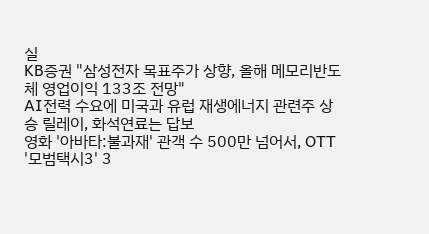실
KB증권 "삼성전자 목표주가 상향, 올해 메모리반도체 영업이익 133조 전망"
AI전력 수요에 미국과 유럽 재생에너지 관련주 상승 릴레이, 화석연료는 답보
영화 '아바타:불과재' 관객 수 500만 넘어서, OTT '모범택시3' 3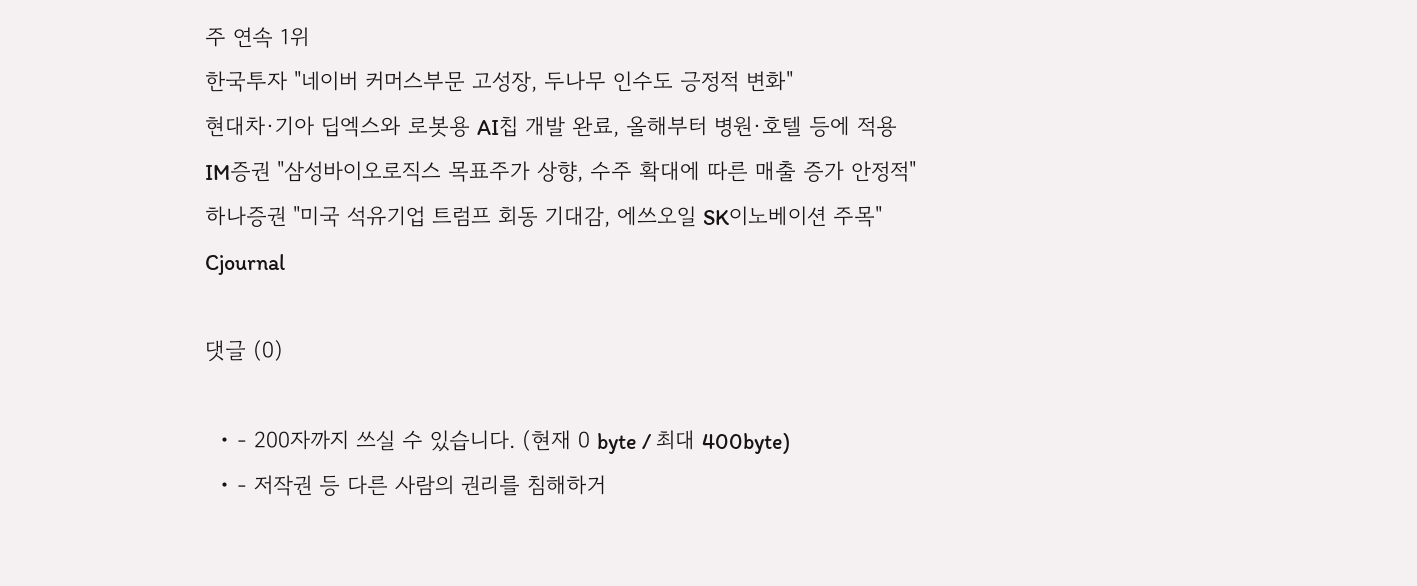주 연속 1위
한국투자 "네이버 커머스부문 고성장, 두나무 인수도 긍정적 변화"
현대차·기아 딥엑스와 로봇용 AI칩 개발 완료, 올해부터 병원·호텔 등에 적용
IM증권 "삼성바이오로직스 목표주가 상향, 수주 확대에 따른 매출 증가 안정적"
하나증권 "미국 석유기업 트럼프 회동 기대감, 에쓰오일 SK이노베이션 주목"
Cjournal

댓글 (0)

  • - 200자까지 쓰실 수 있습니다. (현재 0 byte / 최대 400byte)
  • - 저작권 등 다른 사람의 권리를 침해하거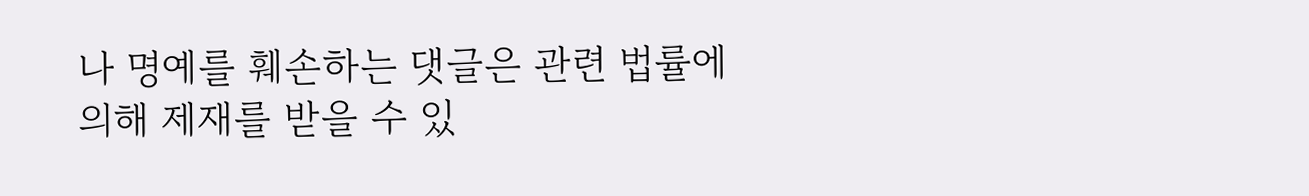나 명예를 훼손하는 댓글은 관련 법률에 의해 제재를 받을 수 있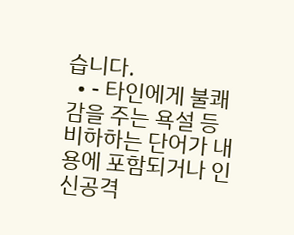습니다.
  • - 타인에게 불쾌감을 주는 욕설 등 비하하는 단어가 내용에 포함되거나 인신공격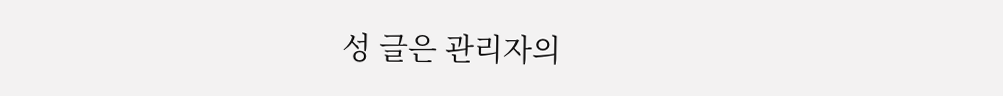성 글은 관리자의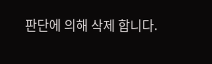판단에 의해 삭제 합니다.